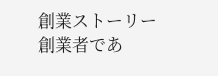創業ストーリー
創業者であ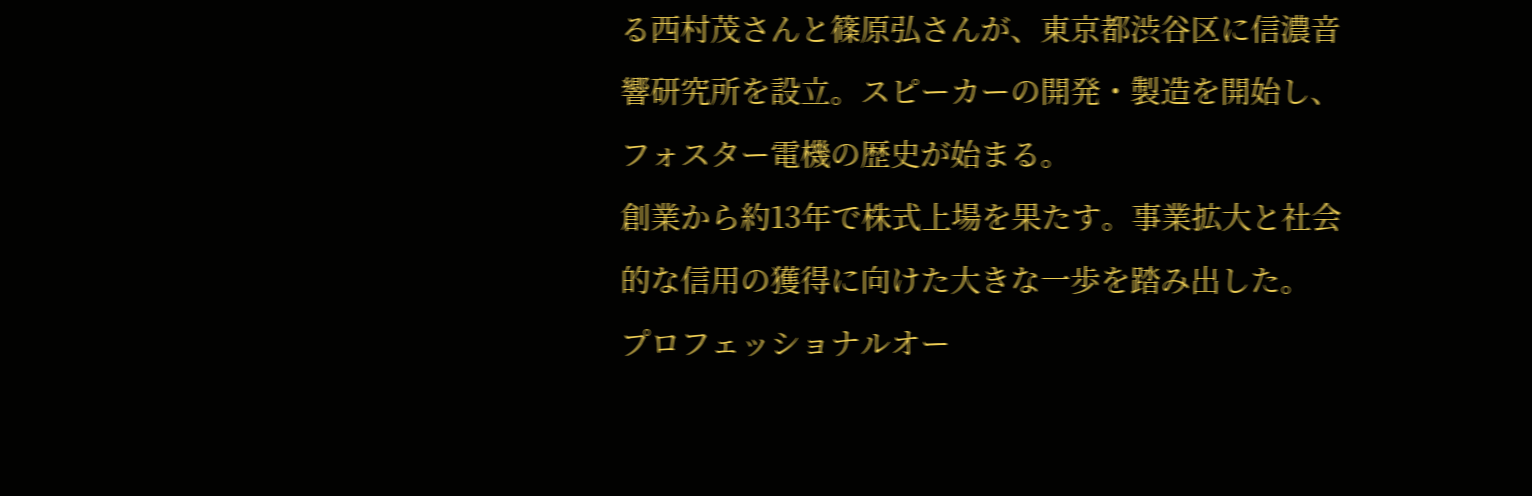る西村茂さんと篠原弘さんが、東京都渋谷区に信濃音響研究所を設立。スピーカーの開発・製造を開始し、フォスター電機の歴史が始まる。
創業から約13年で株式上場を果たす。事業拡大と社会的な信用の獲得に向けた大きな一歩を踏み出した。
プロフェッショナルオー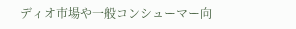ディオ市場や一般コンシューマー向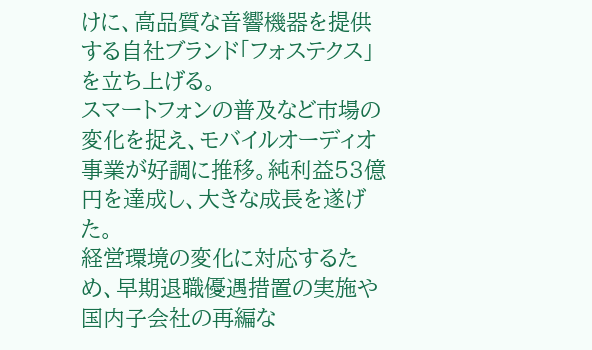けに、高品質な音響機器を提供する自社ブランド「フォステクス」を立ち上げる。
スマートフォンの普及など市場の変化を捉え、モバイルオーディオ事業が好調に推移。純利益53億円を達成し、大きな成長を遂げた。
経営環境の変化に対応するため、早期退職優遇措置の実施や国内子会社の再編な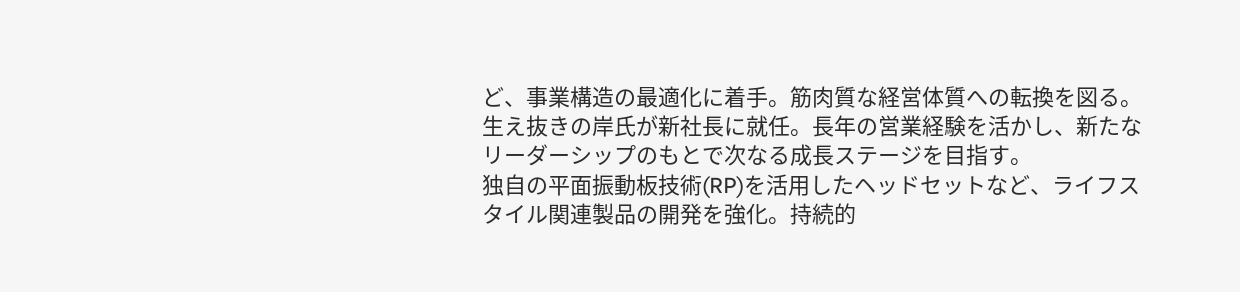ど、事業構造の最適化に着手。筋肉質な経営体質への転換を図る。
生え抜きの岸氏が新社長に就任。長年の営業経験を活かし、新たなリーダーシップのもとで次なる成長ステージを目指す。
独自の平面振動板技術(RP)を活用したヘッドセットなど、ライフスタイル関連製品の開発を強化。持続的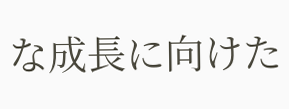な成長に向けた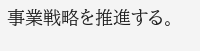事業戦略を推進する。